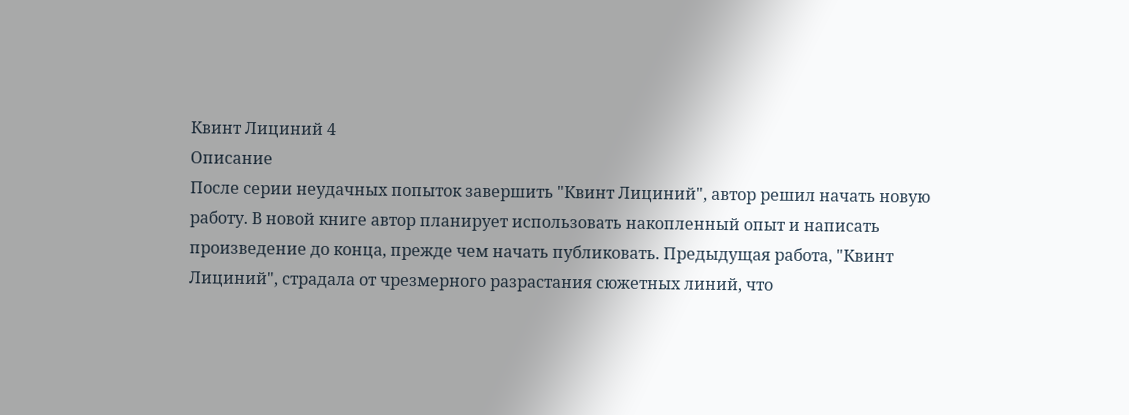Квинт Лициний 4
Описание
После серии неудачных попыток завершить "Квинт Лициний", автор решил начать новую работу. В новой книге автор планирует использовать накопленный опыт и написать произведение до конца, прежде чем начать публиковать. Предыдущая работа, "Квинт Лициний", страдала от чрезмерного разрастания сюжетных линий, что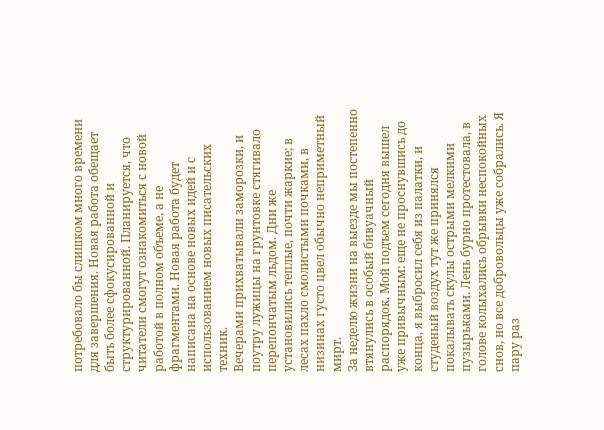потребовало бы слишком много времени для завершения. Новая работа обещает быть более сфокусированной и структурированной. Планируется, что читатели смогут ознакомиться с новой работой в полном объеме, а не фрагментами. Новая работа будет написана на основе новых идей и с использованием новых писательских техник.
Вечерами прихватывали заморозки, и поутру лужицы на грунтовке стягивало перепончатым льдом. Дни же установились теплые, почти жаркие; в лесах пахло смолистыми почками, в низинах густо цвел обычно неприметный мирт.
За неделю жизни на выезде мы постепенно втянулись в особый бивуачный распорядок. Мой подъем сегодня вышел уже привычным: еще не проснувшись до конца, я выбросил себя из палатки, и студеный воздух тут же принялся покалывать скулы острыми мелкими пузырьками. Лень бурно протестовала, в голове колыхались обрывки неспокойных снов, но все добровольцы уже собрались. Я пару раз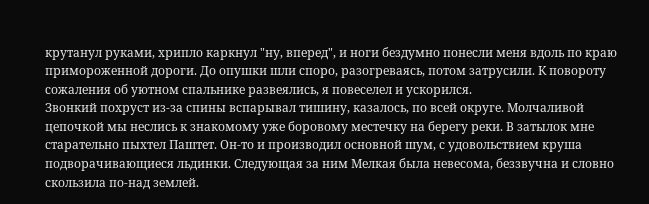крутанул руками, хрипло каркнул "ну, вперед", и ноги бездумно понесли меня вдоль по краю примороженной дороги. До опушки шли споро, разогреваясь, потом затрусили. К повороту сожаления об уютном спальнике развеялись, я повеселел и ускорился.
Звонкий похруст из-за спины вспарывал тишину, казалось, по всей округе. Молчаливой цепочкой мы неслись к знакомому уже боровому местечку на берегу реки. В затылок мне старательно пыхтел Паштет. Он-то и производил основной шум, с удовольствием круша подворачивающиеся льдинки. Следующая за ним Мелкая была невесома, беззвучна и словно скользила по-над землей.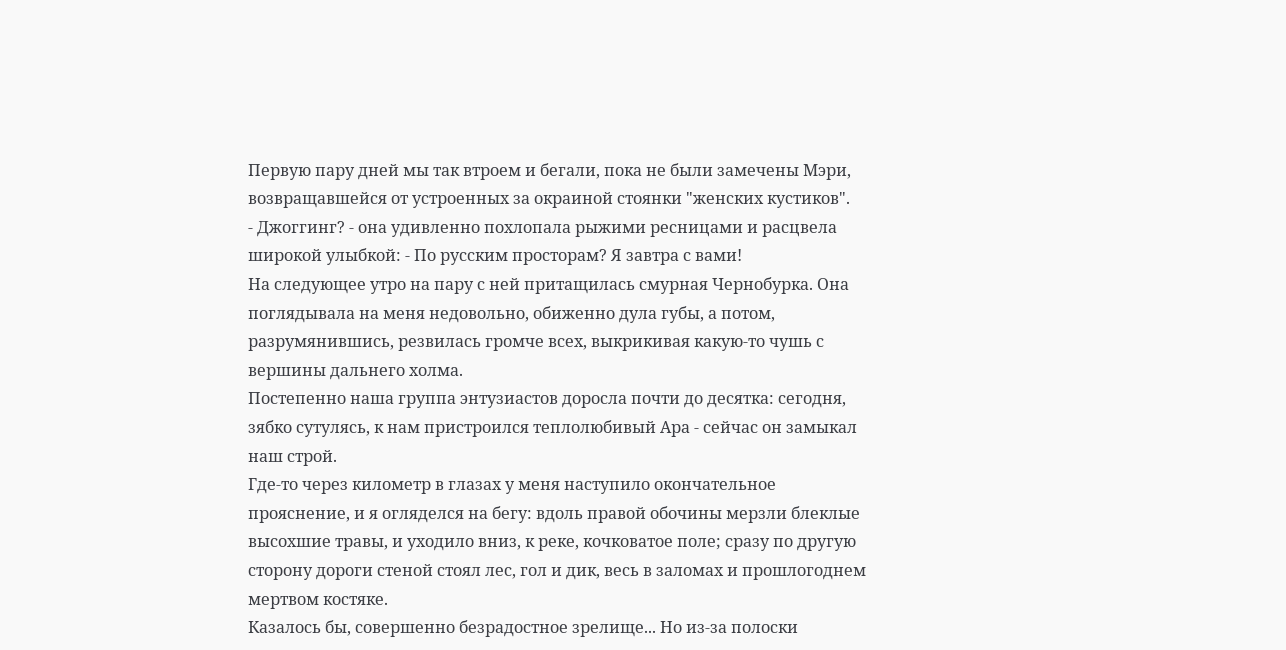Первую пару дней мы так втроем и бегали, пока не были замечены Мэри, возвращавшейся от устроенных за окраиной стоянки "женских кустиков".
- Джоггинг? - она удивленно похлопала рыжими ресницами и расцвела широкой улыбкой: - По русским просторам? Я завтра с вами!
На следующее утро на пару с ней притащилась смурная Чернобурка. Она поглядывала на меня недовольно, обиженно дула губы, а потом, разрумянившись, резвилась громче всех, выкрикивая какую-то чушь с вершины дальнего холма.
Постепенно наша группа энтузиастов доросла почти до десятка: сегодня, зябко сутулясь, к нам пристроился теплолюбивый Ара - сейчас он замыкал наш строй.
Где-то через километр в глазах у меня наступило окончательное прояснение, и я огляделся на бегу: вдоль правой обочины мерзли блеклые высохшие травы, и уходило вниз, к реке, кочковатое поле; сразу по другую сторону дороги стеной стоял лес, гол и дик, весь в заломах и прошлогоднем мертвом костяке.
Казалось бы, совершенно безрадостное зрелище... Но из-за полоски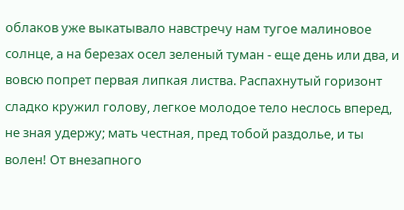облаков уже выкатывало навстречу нам тугое малиновое солнце, а на березах осел зеленый туман - еще день или два, и вовсю попрет первая липкая листва. Распахнутый горизонт сладко кружил голову, легкое молодое тело неслось вперед, не зная удержу; мать честная, пред тобой раздолье, и ты волен! От внезапного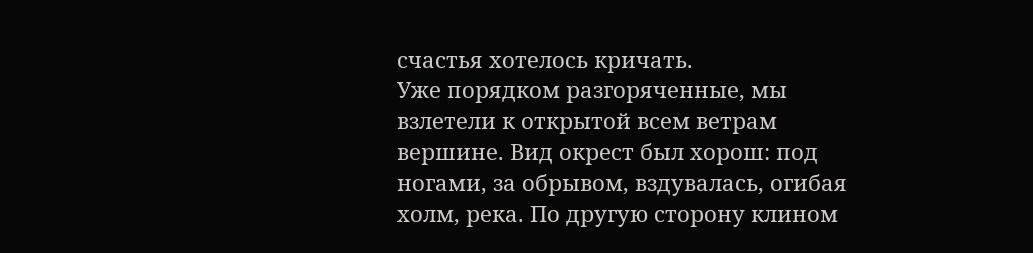счастья хотелось кричать.
Уже порядком разгоряченные, мы взлетели к открытой всем ветрам вершине. Вид окрест был хорош: под ногами, за обрывом, вздувалась, огибая холм, река. По другую сторону клином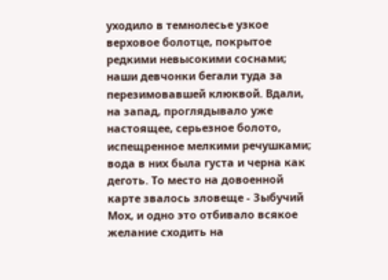уходило в темнолесье узкое верховое болотце, покрытое редкими невысокими соснами; наши девчонки бегали туда за перезимовавшей клюквой. Вдали, на запад, проглядывало уже настоящее, серьезное болото, испещренное мелкими речушками; вода в них была густа и черна как деготь. То место на довоенной карте звалось зловеще - Зыбучий Мох, и одно это отбивало всякое желание сходить на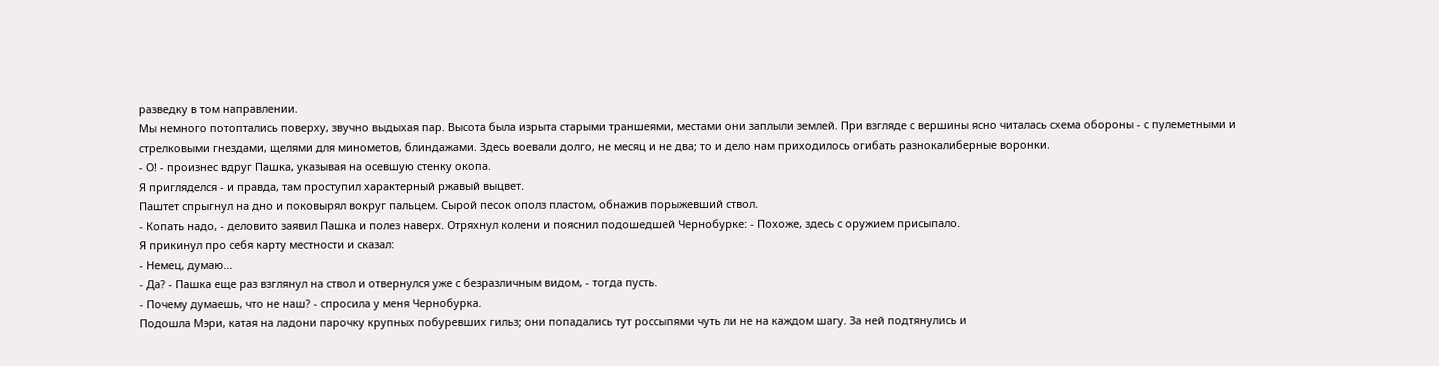разведку в том направлении.
Мы немного потоптались поверху, звучно выдыхая пар. Высота была изрыта старыми траншеями, местами они заплыли землей. При взгляде с вершины ясно читалась схема обороны - с пулеметными и стрелковыми гнездами, щелями для минометов, блиндажами. Здесь воевали долго, не месяц и не два; то и дело нам приходилось огибать разнокалиберные воронки.
- О! - произнес вдруг Пашка, указывая на осевшую стенку окопа.
Я пригляделся - и правда, там проступил характерный ржавый выцвет.
Паштет спрыгнул на дно и поковырял вокруг пальцем. Сырой песок ополз пластом, обнажив порыжевший ствол.
- Копать надо, - деловито заявил Пашка и полез наверх. Отряхнул колени и пояснил подошедшей Чернобурке: - Похоже, здесь с оружием присыпало.
Я прикинул про себя карту местности и сказал:
- Немец, думаю...
- Да? - Пашка еще раз взглянул на ствол и отвернулся уже с безразличным видом, - тогда пусть.
- Почему думаешь, что не наш? - спросила у меня Чернобурка.
Подошла Мэри, катая на ладони парочку крупных побуревших гильз; они попадались тут россыпями чуть ли не на каждом шагу. За ней подтянулись и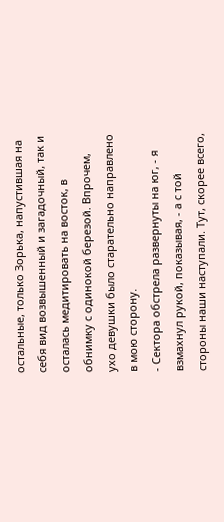остальные, только Зорька, напустившая на себя вид возвышенный и загадочный, так и осталась медитировать на восток, в обнимку с одинокой березой. Впрочем, ухо девушки было старательно направлено в мою сторону.
- Сектора обстрела развернуты на юг, - я взмахнул рукой, показывая, - а с той стороны наши наступали. Тут, скорее всего,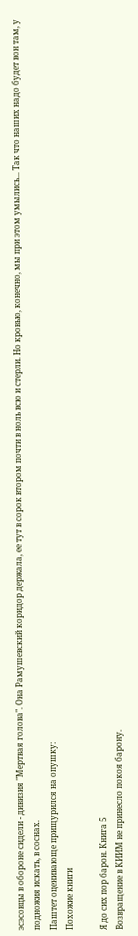эсэсовцы в обороне сидели - дивизия "Мертвая голова". Она Рамушевский коридор держала, ее тут в сорок втором почти в ноль всю и стерли. Но кровью, конечно, мы при этом умылись... Так что наших надо будет вон там, у подножия искать, в соснах.
Паштет оценивающе прищурился на опушку:
Похожие книги

Я до сих пор барон. Книга 5
Возвращение в КИИМ не принесло покоя барону.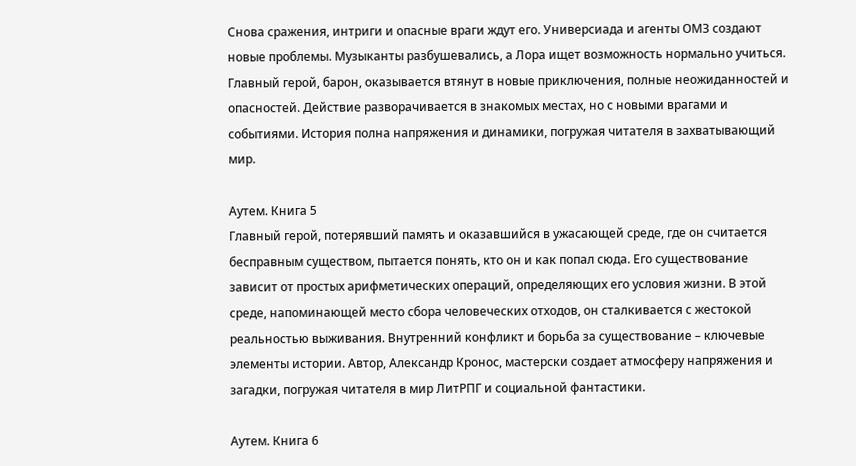Снова сражения, интриги и опасные враги ждут его. Универсиада и агенты ОМЗ создают новые проблемы. Музыканты разбушевались, а Лора ищет возможность нормально учиться. Главный герой, барон, оказывается втянут в новые приключения, полные неожиданностей и опасностей. Действие разворачивается в знакомых местах, но с новыми врагами и событиями. История полна напряжения и динамики, погружая читателя в захватывающий мир.

Аутем. Книга 5
Главный герой, потерявший память и оказавшийся в ужасающей среде, где он считается бесправным существом, пытается понять, кто он и как попал сюда. Его существование зависит от простых арифметических операций, определяющих его условия жизни. В этой среде, напоминающей место сбора человеческих отходов, он сталкивается с жестокой реальностью выживания. Внутренний конфликт и борьба за существование – ключевые элементы истории. Автор, Александр Кронос, мастерски создает атмосферу напряжения и загадки, погружая читателя в мир ЛитРПГ и социальной фантастики.

Аутем. Книга 6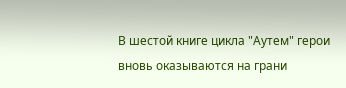В шестой книге цикла "Аутем" герои вновь оказываются на грани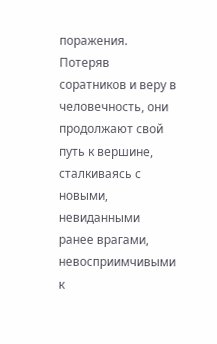поражения. Потеряв соратников и веру в человечность, они продолжают свой путь к вершине, сталкиваясь с новыми, невиданными ранее врагами, невосприимчивыми к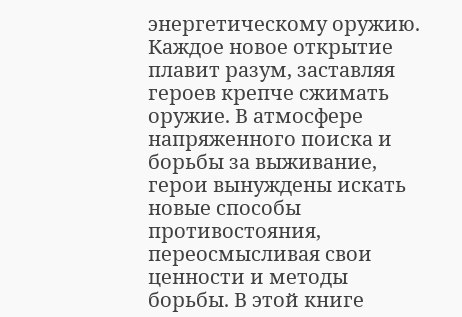энергетическому оружию. Каждое новое открытие плавит разум, заставляя героев крепче сжимать оружие. В атмосфере напряженного поиска и борьбы за выживание, герои вынуждены искать новые способы противостояния, переосмысливая свои ценности и методы борьбы. В этой книге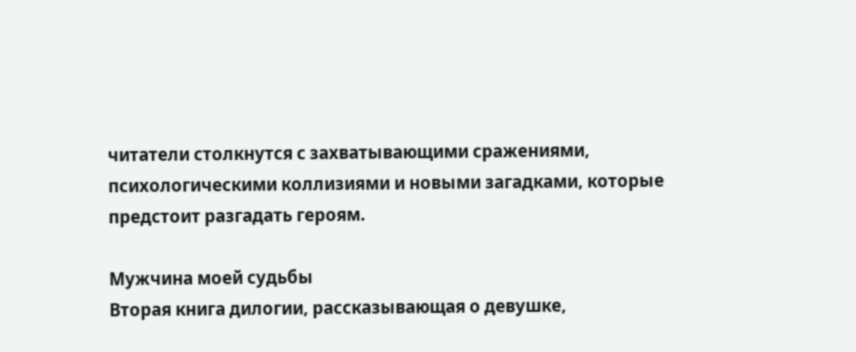читатели столкнутся с захватывающими сражениями, психологическими коллизиями и новыми загадками, которые предстоит разгадать героям.

Мужчина моей судьбы
Вторая книга дилогии, рассказывающая о девушке,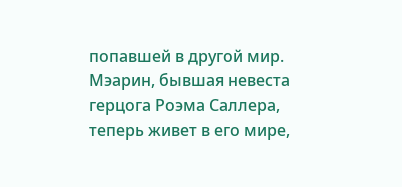попавшей в другой мир. Мэарин, бывшая невеста герцога Роэма Саллера, теперь живет в его мире,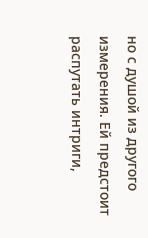но с душой из другого измерения. Ей предстоит распутать интриги,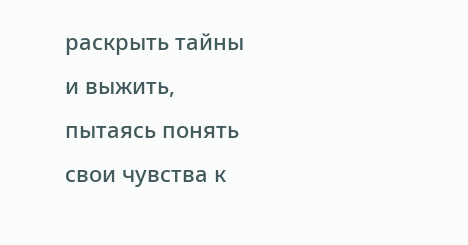раскрыть тайны и выжить, пытаясь понять свои чувства к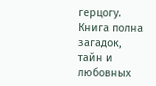герцогу. Книга полна загадок, тайн и любовных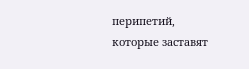перипетий, которые заставят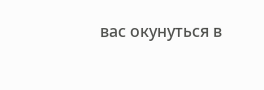вас окунуться в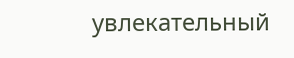увлекательный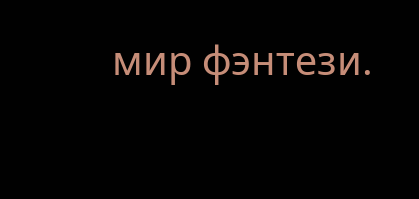мир фэнтези.